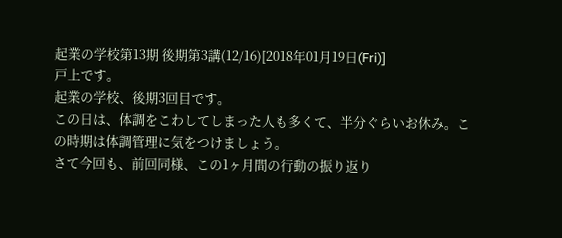起業の学校第13期 後期第3講(12/16)[2018年01月19日(Fri)]
戸上です。
起業の学校、後期3回目です。
この日は、体調をこわしてしまった人も多くて、半分ぐらいお休み。この時期は体調管理に気をつけましょう。
さて今回も、前回同様、この1ヶ月間の行動の振り返り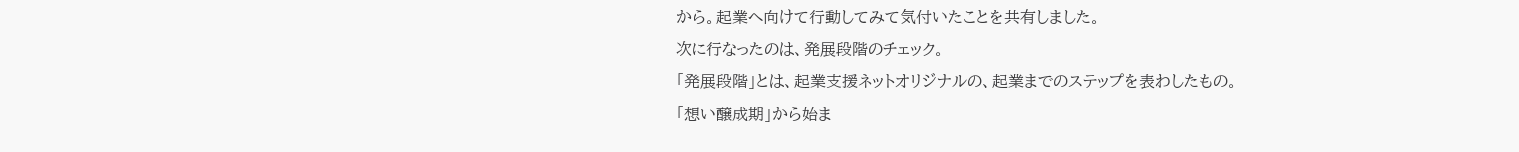から。起業へ向けて行動してみて気付いたことを共有しました。
次に行なったのは、発展段階のチェック。
「発展段階」とは、起業支援ネットオリジナルの、起業までのステップを表わしたもの。
「想い醸成期」から始ま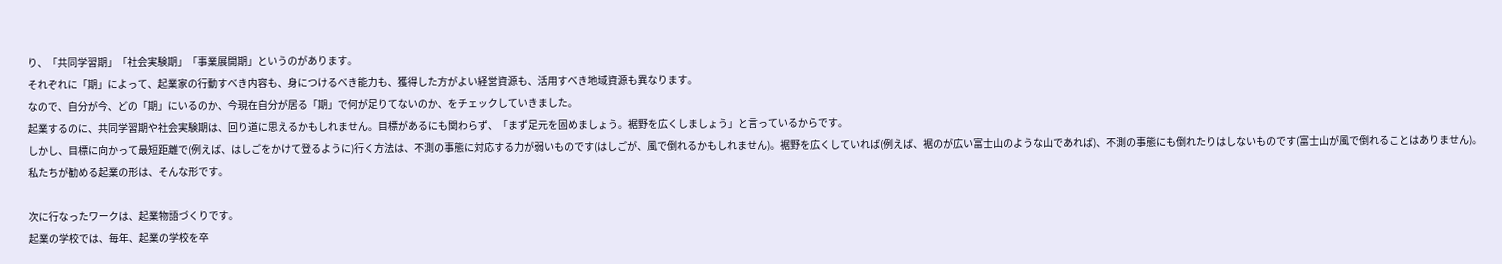り、「共同学習期」「社会実験期」「事業展開期」というのがあります。
それぞれに「期」によって、起業家の行動すべき内容も、身につけるべき能力も、獲得した方がよい経営資源も、活用すべき地域資源も異なります。
なので、自分が今、どの「期」にいるのか、今現在自分が居る「期」で何が足りてないのか、をチェックしていきました。
起業するのに、共同学習期や社会実験期は、回り道に思えるかもしれません。目標があるにも関わらず、「まず足元を固めましょう。裾野を広くしましょう」と言っているからです。
しかし、目標に向かって最短距離で(例えば、はしごをかけて登るように)行く方法は、不測の事態に対応する力が弱いものです(はしごが、風で倒れるかもしれません)。裾野を広くしていれば(例えば、裾のが広い富士山のような山であれば)、不測の事態にも倒れたりはしないものです(富士山が風で倒れることはありません)。
私たちが勧める起業の形は、そんな形です。

次に行なったワークは、起業物語づくりです。
起業の学校では、毎年、起業の学校を卒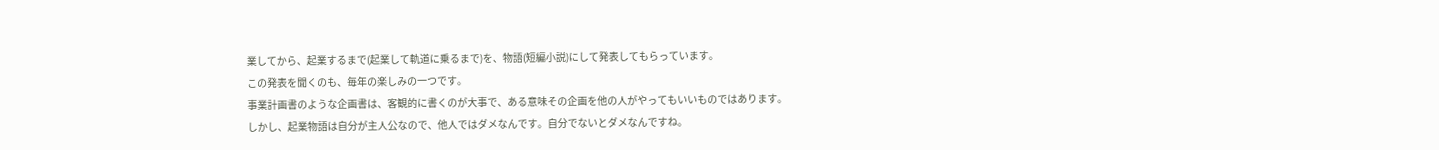業してから、起業するまで(起業して軌道に乗るまで)を、物語(短編小説)にして発表してもらっています。
この発表を聞くのも、毎年の楽しみの一つです。
事業計画書のような企画書は、客観的に書くのが大事で、ある意味その企画を他の人がやってもいいものではあります。
しかし、起業物語は自分が主人公なので、他人ではダメなんです。自分でないとダメなんですね。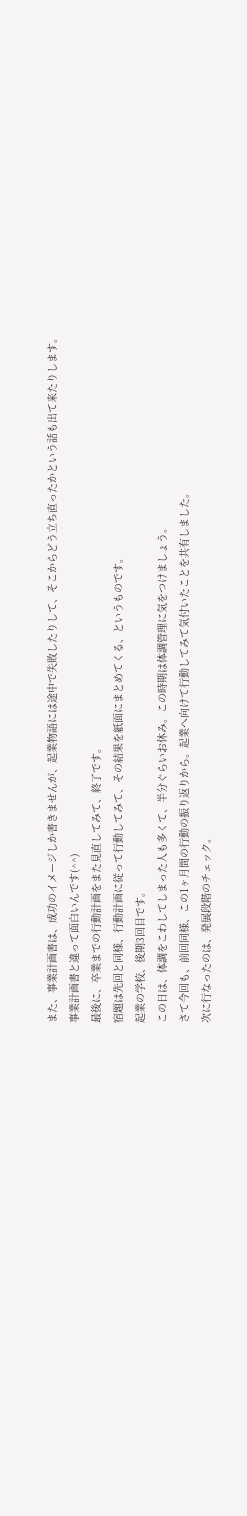また、事業計画書は、成功のイメージしか書きませんが、起業物語には途中で失敗したりして、そこからどう立ち直ったかという話も出て来たりします。
事業計画書と違って面白いんです(^^)
最後に、卒業までの行動計画をまた見直してみて、終了です。
宿題は先回と同様、行動計画に従って行動してみて、その結果を紙面にまとめてくる、というものです。
起業の学校、後期3回目です。
この日は、体調をこわしてしまった人も多くて、半分ぐらいお休み。この時期は体調管理に気をつけましょう。
さて今回も、前回同様、この1ヶ月間の行動の振り返りから。起業へ向けて行動してみて気付いたことを共有しました。
次に行なったのは、発展段階のチェック。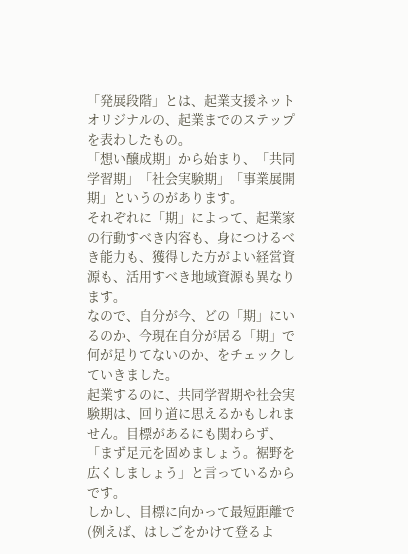「発展段階」とは、起業支援ネットオリジナルの、起業までのステップを表わしたもの。
「想い醸成期」から始まり、「共同学習期」「社会実験期」「事業展開期」というのがあります。
それぞれに「期」によって、起業家の行動すべき内容も、身につけるべき能力も、獲得した方がよい経営資源も、活用すべき地域資源も異なります。
なので、自分が今、どの「期」にいるのか、今現在自分が居る「期」で何が足りてないのか、をチェックしていきました。
起業するのに、共同学習期や社会実験期は、回り道に思えるかもしれません。目標があるにも関わらず、「まず足元を固めましょう。裾野を広くしましょう」と言っているからです。
しかし、目標に向かって最短距離で(例えば、はしごをかけて登るよ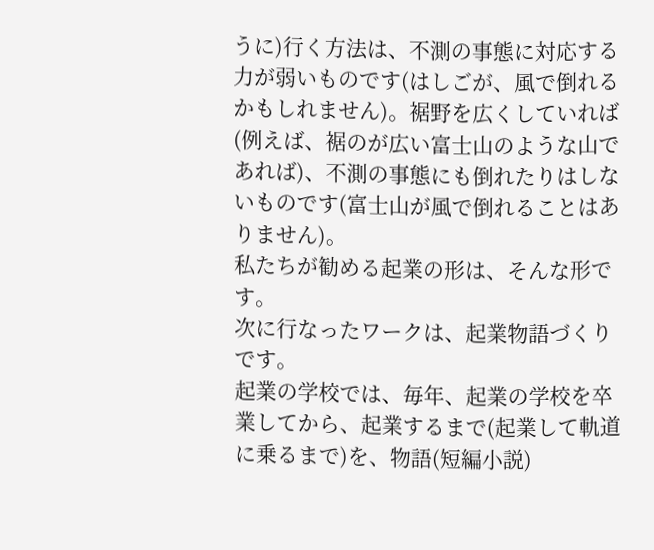うに)行く方法は、不測の事態に対応する力が弱いものです(はしごが、風で倒れるかもしれません)。裾野を広くしていれば(例えば、裾のが広い富士山のような山であれば)、不測の事態にも倒れたりはしないものです(富士山が風で倒れることはありません)。
私たちが勧める起業の形は、そんな形です。
次に行なったワークは、起業物語づくりです。
起業の学校では、毎年、起業の学校を卒業してから、起業するまで(起業して軌道に乗るまで)を、物語(短編小説)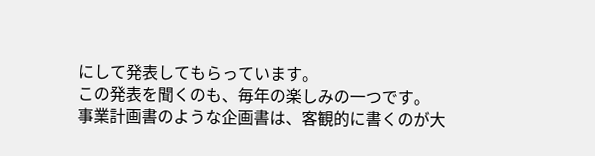にして発表してもらっています。
この発表を聞くのも、毎年の楽しみの一つです。
事業計画書のような企画書は、客観的に書くのが大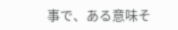事で、ある意味そ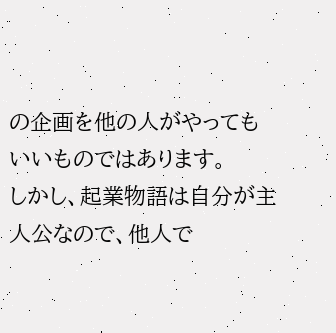の企画を他の人がやってもいいものではあります。
しかし、起業物語は自分が主人公なので、他人で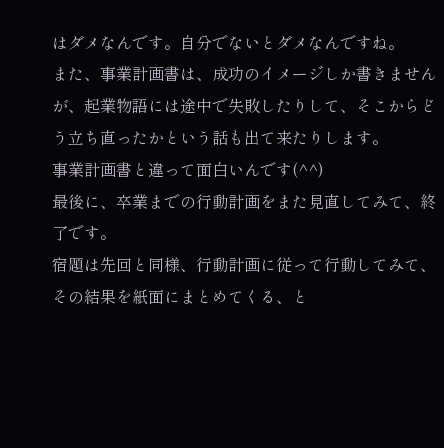はダメなんです。自分でないとダメなんですね。
また、事業計画書は、成功のイメージしか書きませんが、起業物語には途中で失敗したりして、そこからどう立ち直ったかという話も出て来たりします。
事業計画書と違って面白いんです(^^)
最後に、卒業までの行動計画をまた見直してみて、終了です。
宿題は先回と同様、行動計画に従って行動してみて、その結果を紙面にまとめてくる、と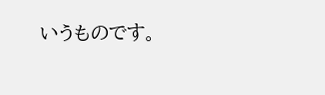いうものです。